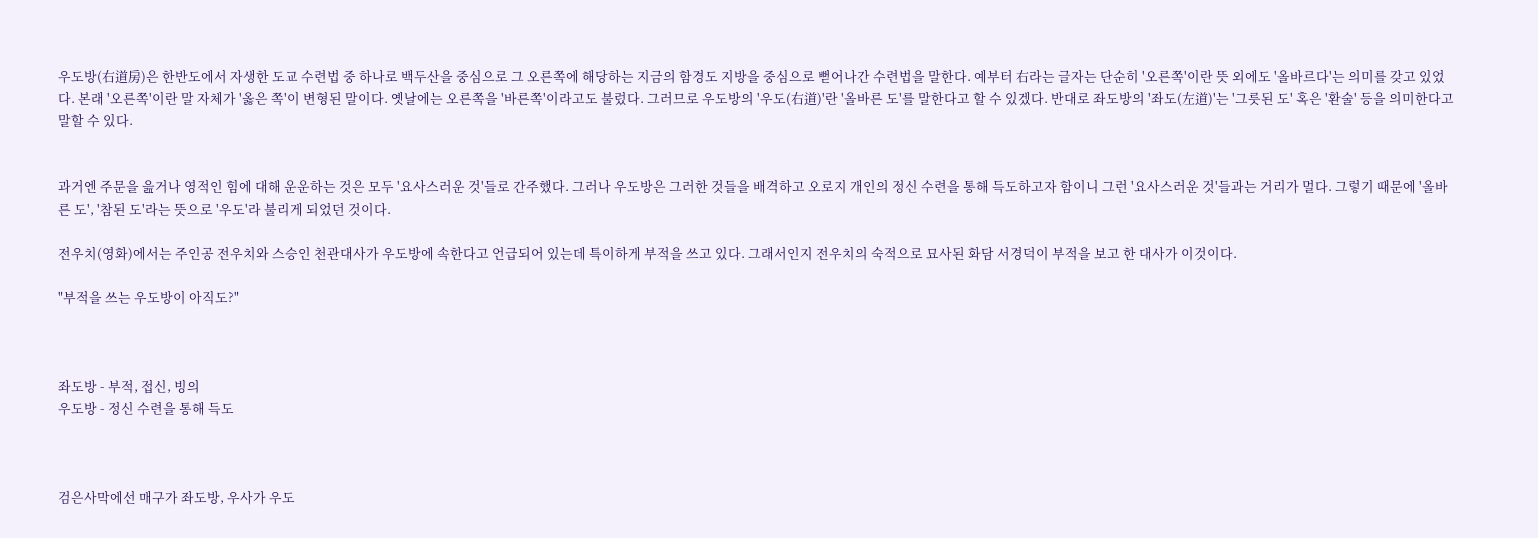우도방(右道房)은 한반도에서 자생한 도교 수련법 중 하나로 백두산을 중심으로 그 오른쪽에 해당하는 지금의 함경도 지방을 중심으로 뻗어나간 수련법을 말한다. 예부터 右라는 글자는 단순히 '오른쪽'이란 뜻 외에도 '올바르다'는 의미를 갖고 있었다. 본래 '오른쪽'이란 말 자체가 '옳은 쪽'이 변형된 말이다. 옛날에는 오른쪽을 '바른쪽'이라고도 불렀다. 그러므로 우도방의 '우도(右道)'란 '올바른 도'를 말한다고 할 수 있겠다. 반대로 좌도방의 '좌도(左道)'는 '그릇된 도' 혹은 '환술' 등을 의미한다고 말할 수 있다.


과거엔 주문을 읊거나 영적인 힘에 대해 운운하는 것은 모두 '요사스러운 것'들로 간주했다. 그러나 우도방은 그러한 것들을 배격하고 오로지 개인의 정신 수련을 통해 득도하고자 함이니 그런 '요사스러운 것'들과는 거리가 멀다. 그렇기 때문에 '올바른 도', '참된 도'라는 뜻으로 '우도'라 불리게 되었던 것이다.

전우치(영화)에서는 주인공 전우치와 스승인 천관대사가 우도방에 속한다고 언급되어 있는데 특이하게 부적을 쓰고 있다. 그래서인지 전우치의 숙적으로 묘사된 화담 서경덕이 부적을 보고 한 대사가 이것이다.

"부적을 쓰는 우도방이 아직도?"



좌도방 - 부적, 접신, 빙의
우도방 - 정신 수련을 통해 득도



검은사막에선 매구가 좌도방, 우사가 우도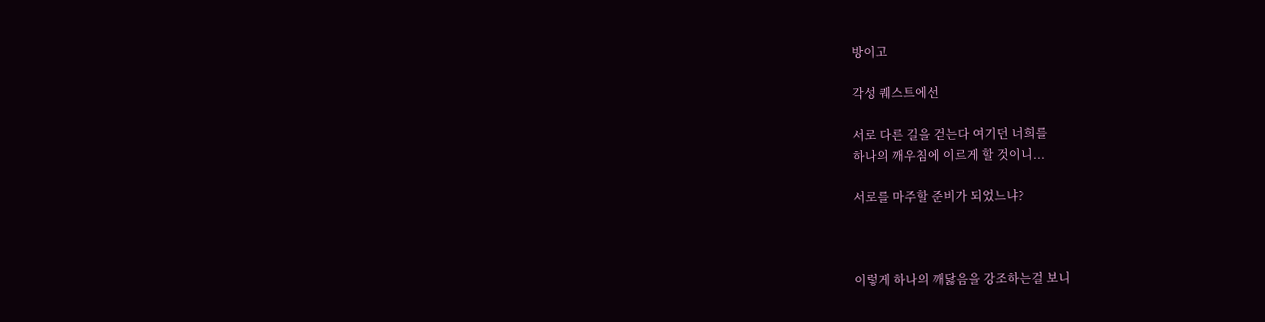방이고

각성 퀘스트에선

서로 다른 길을 걷는다 여기던 너희를
하나의 깨우침에 이르게 할 것이니...

서로를 마주할 준비가 되었느냐?



이렇게 하나의 깨닳음을 강조하는걸 보니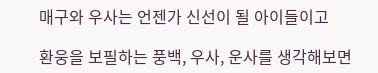매구와 우사는 언젠가 신선이 될 아이들이고

환웅을 보필하는 풍백, 우사, 운사를 생각해보면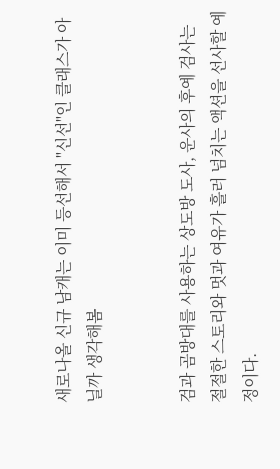새로나올 신규 남캐는 이미 등선해서 "신선"인 클래스가 아닐까 생각해봄


검과 곰방대를 사용하는 상도방 도사, 운사의 후예 검사는
절절한 스토리와 멋과 여유가 흘러 넘치는 액션을 선사할 예정이다.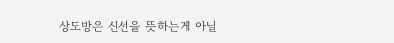상도방은 신선을 뜻하는게 아닐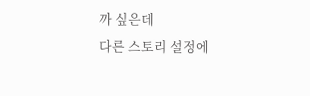까 싶은데
다른 스토리 설정에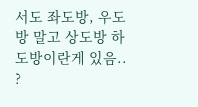서도 좌도방, 우도방 말고 상도방 하도방이란게 있음.. ?